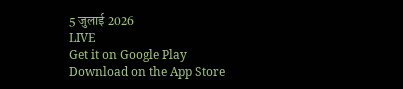5 जुलाई 2026
LIVE
Get it on Google Play Download on the App Store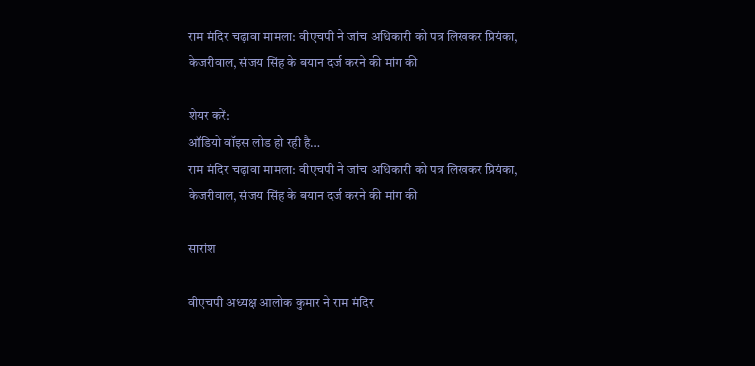राम मंदिर चढ़ावा मामला: वीएचपी ने जांच अधिकारी को पत्र लिखकर प्रियंका, केजरीवाल, संजय सिंह के बयान दर्ज करने की मांग की

शेयर करें:
ऑडियो वॉइस लोड हो रही है…
राम मंदिर चढ़ावा मामला: वीएचपी ने जांच अधिकारी को पत्र लिखकर प्रियंका, केजरीवाल, संजय सिंह के बयान दर्ज करने की मांग की

सारांश

वीएचपी अध्यक्ष आलोक कुमार ने राम मंदिर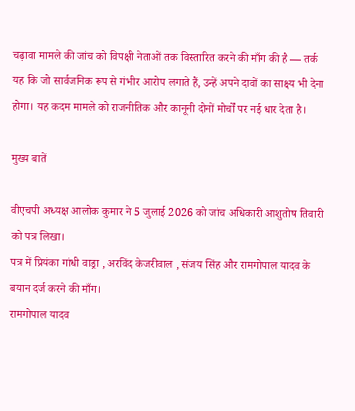चढ़ावा मामले की जांच को विपक्षी नेताओं तक विस्तारित करने की माँग की है — तर्क यह कि जो सार्वजनिक रूप से गंभीर आरोप लगाते हैं, उन्हें अपने दावों का साक्ष्य भी देना होगा। यह कदम मामले को राजनीतिक और कानूनी दोनों मोर्चों पर नई धार देता है।

मुख्य बातें

वीएचपी अध्यक्ष आलोक कुमार ने 5 जुलाई 2026 को जांच अधिकारी आशुतोष तिवारी को पत्र लिखा।
पत्र में प्रियंका गांधी वाड्रा , अरविंद केजरीवाल , संजय सिंह और रामगोपाल यादव के बयान दर्ज करने की माँग।
रामगोपाल यादव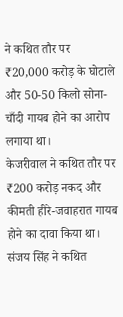ने कथित तौर पर ₹20,000 करोड़ के घोटाले और 50-50 किलो सोना-चाँदी गायब होने का आरोप लगाया था।
केजरीवाल ने कथित तौर पर ₹200 करोड़ नकद और कीमती हीरे-जवाहरात गायब होने का दावा किया था।
संजय सिंह ने कथित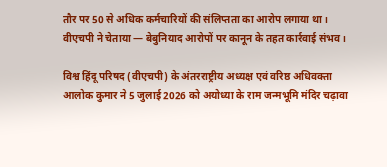तौर पर 50 से अधिक कर्मचारियों की संलिप्तता का आरोप लगाया था।
वीएचपी ने चेताया — बेबुनियाद आरोपों पर कानून के तहत कार्रवाई संभव।

विश्व हिंदू परिषद (वीएचपी) के अंतरराष्ट्रीय अध्यक्ष एवं वरिष्ठ अधिवक्ता आलोक कुमार ने 5 जुलाई 2026 को अयोध्या के राम जन्मभूमि मंदिर चढ़ावा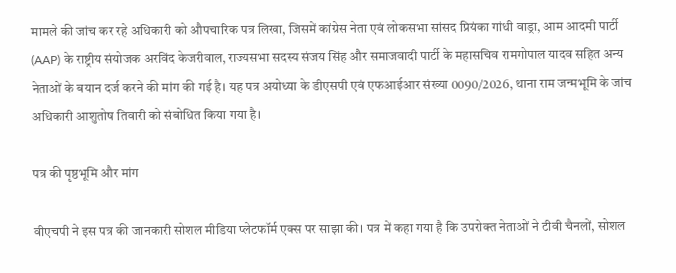मामले की जांच कर रहे अधिकारी को औपचारिक पत्र लिखा, जिसमें कांग्रेस नेता एवं लोकसभा सांसद प्रियंका गांधी वाड्रा, आम आदमी पार्टी (AAP) के राष्ट्रीय संयोजक अरविंद केजरीवाल, राज्यसभा सदस्य संजय सिंह और समाजवादी पार्टी के महासचिव रामगोपाल यादव सहित अन्य नेताओं के बयान दर्ज करने की मांग की गई है। यह पत्र अयोध्या के डीएसपी एवं एफआईआर संख्या 0090/2026, थाना राम जन्मभूमि के जांच अधिकारी आशुतोष तिवारी को संबोधित किया गया है।

पत्र की पृष्ठभूमि और मांग

वीएचपी ने इस पत्र की जानकारी सोशल मीडिया प्लेटफॉर्म एक्स पर साझा की। पत्र में कहा गया है कि उपरोक्त नेताओं ने टीवी चैनलों, सोशल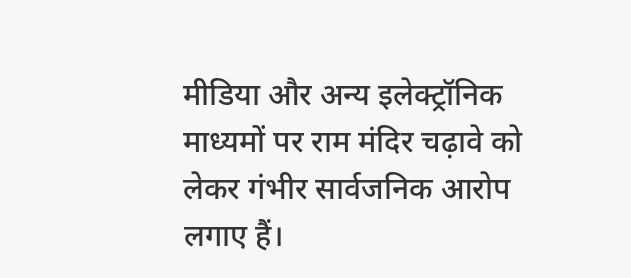मीडिया और अन्य इलेक्ट्रॉनिक माध्यमों पर राम मंदिर चढ़ावे को लेकर गंभीर सार्वजनिक आरोप लगाए हैं।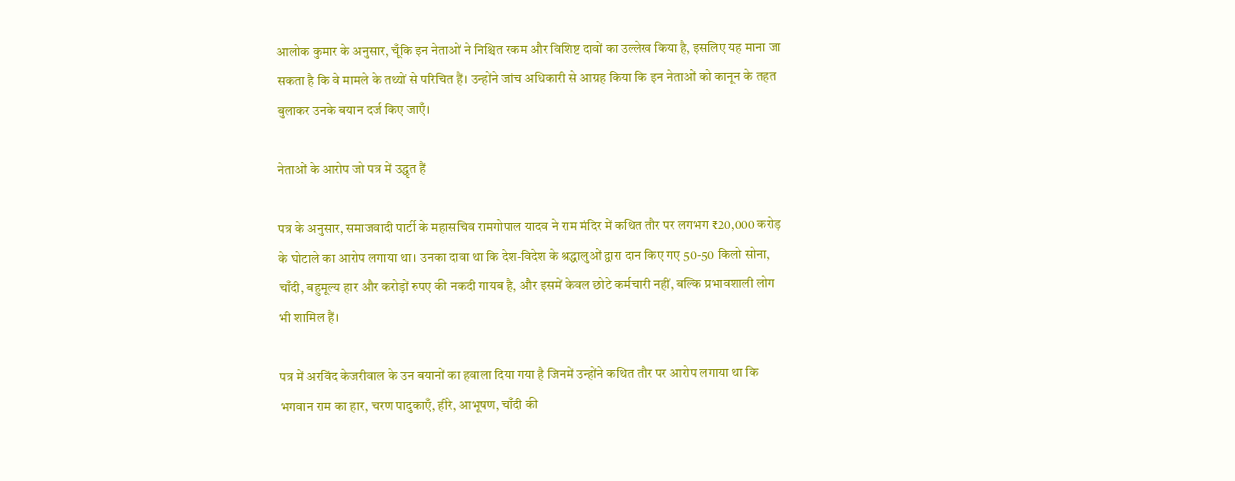आलोक कुमार के अनुसार, चूँकि इन नेताओं ने निश्चित रकम और विशिष्ट दावों का उल्लेख किया है, इसलिए यह माना जा सकता है कि वे मामले के तथ्यों से परिचित हैं। उन्होंने जांच अधिकारी से आग्रह किया कि इन नेताओं को कानून के तहत बुलाकर उनके बयान दर्ज किए जाएँ।

नेताओं के आरोप जो पत्र में उद्धृत हैं

पत्र के अनुसार, समाजवादी पार्टी के महासचिव रामगोपाल यादव ने राम मंदिर में कथित तौर पर लगभग ₹20,000 करोड़ के घोटाले का आरोप लगाया था। उनका दावा था कि देश-विदेश के श्रद्धालुओं द्वारा दान किए गए 50-50 किलो सोना, चाँदी, बहुमूल्य हार और करोड़ों रुपए की नकदी गायब है, और इसमें केवल छोटे कर्मचारी नहीं, बल्कि प्रभावशाली लोग भी शामिल हैं।

पत्र में अरविंद केजरीवाल के उन बयानों का हवाला दिया गया है जिनमें उन्होंने कथित तौर पर आरोप लगाया था कि भगवान राम का हार, चरण पादुकाएँ, हीरे, आभूषण, चाँदी की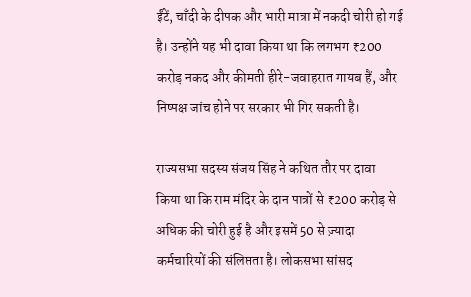ईंटें, चाँदी के दीपक और भारी मात्रा में नकदी चोरी हो गई है। उन्होंने यह भी दावा किया था कि लगभग ₹200 करोड़ नकद और कीमती हीरे-जवाहरात गायब हैं, और निष्पक्ष जांच होने पर सरकार भी गिर सकती है।

राज्यसभा सदस्य संजय सिंह ने कथित तौर पर दावा किया था कि राम मंदिर के दान पात्रों से ₹200 करोड़ से अधिक की चोरी हुई है और इसमें 50 से ज़्यादा कर्मचारियों की संलिप्तता है। लोकसभा सांसद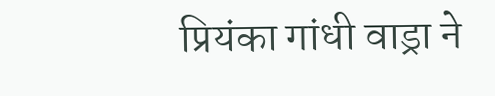प्रियंका गांधी वाड्रा ने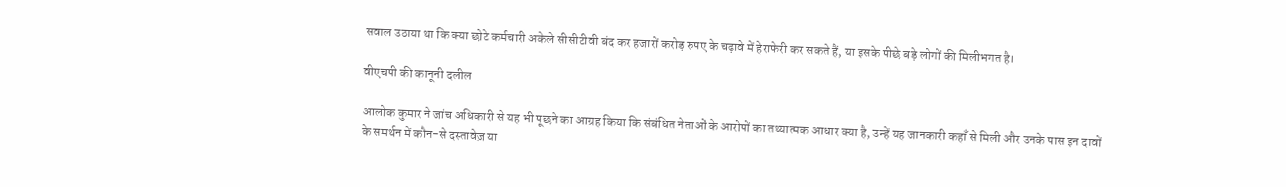सवाल उठाया था कि क्या छोटे कर्मचारी अकेले सीसीटीवी बंद कर हजारों करोड़ रुपए के चढ़ावे में हेराफेरी कर सकते हैं, या इसके पीछे बड़े लोगों की मिलीभगत है।

वीएचपी की कानूनी दलील

आलोक कुमार ने जांच अधिकारी से यह भी पूछने का आग्रह किया कि संबंधित नेताओं के आरोपों का तथ्यात्मक आधार क्या है, उन्हें यह जानकारी कहाँ से मिली और उनके पास इन दावों के समर्थन में कौन-से दस्तावेज़ या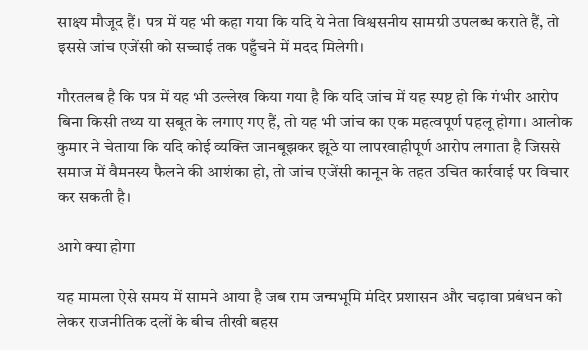साक्ष्य मौजूद हैं। पत्र में यह भी कहा गया कि यदि ये नेता विश्वसनीय सामग्री उपलब्ध कराते हैं, तो इससे जांच एजेंसी को सच्चाई तक पहुँचने में मदद मिलेगी।

गौरतलब है कि पत्र में यह भी उल्लेख किया गया है कि यदि जांच में यह स्पष्ट हो कि गंभीर आरोप बिना किसी तथ्य या सबूत के लगाए गए हैं, तो यह भी जांच का एक महत्वपूर्ण पहलू होगा। आलोक कुमार ने चेताया कि यदि कोई व्यक्ति जानबूझकर झूठे या लापरवाहीपूर्ण आरोप लगाता है जिससे समाज में वैमनस्य फैलने की आशंका हो, तो जांच एजेंसी कानून के तहत उचित कार्रवाई पर विचार कर सकती है।

आगे क्या होगा

यह मामला ऐसे समय में सामने आया है जब राम जन्मभूमि मंदिर प्रशासन और चढ़ावा प्रबंधन को लेकर राजनीतिक दलों के बीच तीखी बहस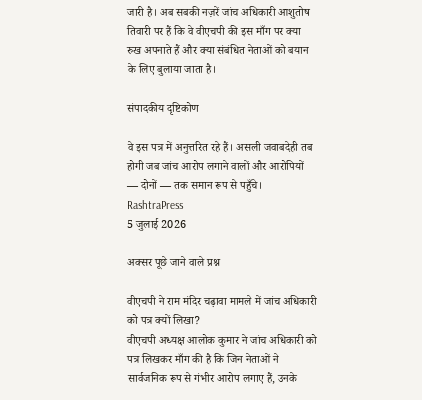जारी है। अब सबकी नज़रें जांच अधिकारी आशुतोष तिवारी पर हैं कि वे वीएचपी की इस माँग पर क्या रुख अपनाते हैं और क्या संबंधित नेताओं को बयान के लिए बुलाया जाता है।

संपादकीय दृष्टिकोण

वे इस पत्र में अनुत्तरित रहे हैं। असली जवाबदेही तब होगी जब जांच आरोप लगाने वालों और आरोपियों — दोनों — तक समान रूप से पहुँचे।
RashtraPress
5 जुलाई 2026

अक्सर पूछे जाने वाले प्रश्न

वीएचपी ने राम मंदिर चढ़ावा मामले में जांच अधिकारी को पत्र क्यों लिखा?
वीएचपी अध्यक्ष आलोक कुमार ने जांच अधिकारी को पत्र लिखकर माँग की है कि जिन नेताओं ने सार्वजनिक रूप से गंभीर आरोप लगाए हैं, उनके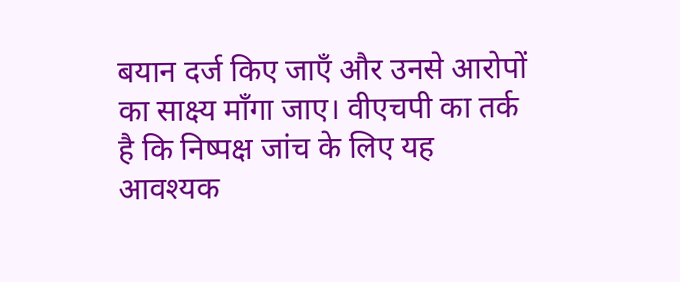बयान दर्ज किए जाएँ और उनसे आरोपों का साक्ष्य माँगा जाए। वीएचपी का तर्क है कि निष्पक्ष जांच के लिए यह आवश्यक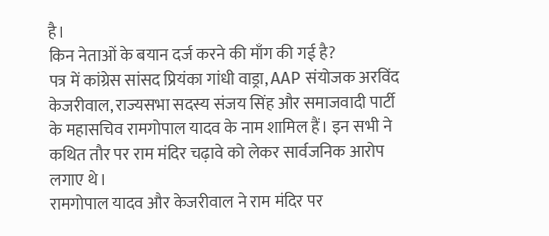है।
किन नेताओं के बयान दर्ज करने की माँग की गई है?
पत्र में कांग्रेस सांसद प्रियंका गांधी वाड्रा, AAP संयोजक अरविंद केजरीवाल, राज्यसभा सदस्य संजय सिंह और समाजवादी पार्टी के महासचिव रामगोपाल यादव के नाम शामिल हैं। इन सभी ने कथित तौर पर राम मंदिर चढ़ावे को लेकर सार्वजनिक आरोप लगाए थे।
रामगोपाल यादव और केजरीवाल ने राम मंदिर पर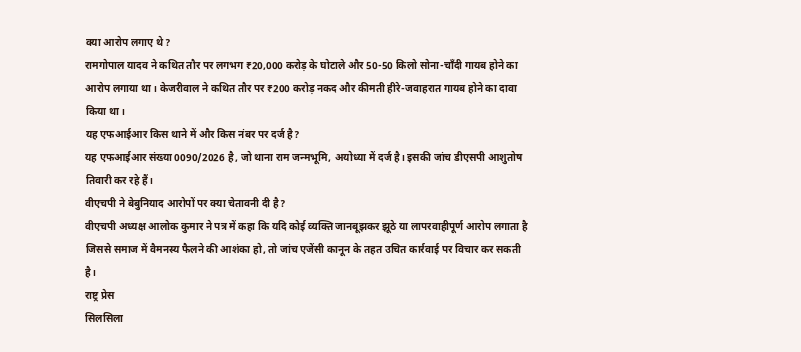क्या आरोप लगाए थे?
रामगोपाल यादव ने कथित तौर पर लगभग ₹20,000 करोड़ के घोटाले और 50-50 किलो सोना-चाँदी गायब होने का आरोप लगाया था। केजरीवाल ने कथित तौर पर ₹200 करोड़ नकद और कीमती हीरे-जवाहरात गायब होने का दावा किया था।
यह एफआईआर किस थाने में और किस नंबर पर दर्ज है?
यह एफआईआर संख्या 0090/2026 है, जो थाना राम जन्मभूमि, अयोध्या में दर्ज है। इसकी जांच डीएसपी आशुतोष तिवारी कर रहे हैं।
वीएचपी ने बेबुनियाद आरोपों पर क्या चेतावनी दी है?
वीएचपी अध्यक्ष आलोक कुमार ने पत्र में कहा कि यदि कोई व्यक्ति जानबूझकर झूठे या लापरवाहीपूर्ण आरोप लगाता है जिससे समाज में वैमनस्य फैलने की आशंका हो, तो जांच एजेंसी कानून के तहत उचित कार्रवाई पर विचार कर सकती है।
राष्ट्र प्रेस
सिलसिला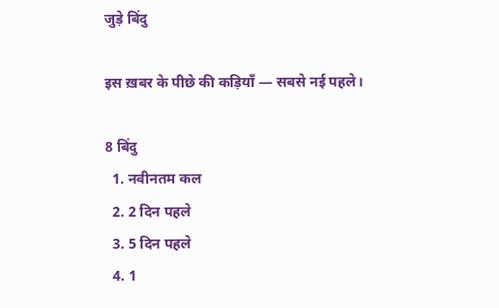जुड़े बिंदु

इस ख़बर के पीछे की कड़ियाँ — सबसे नई पहले।

8 बिंदु
  1. नवीनतम कल
  2. 2 दिन पहले
  3. 5 दिन पहले
  4. 1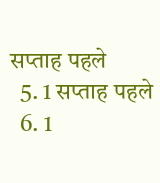सप्ताह पहले
  5. 1 सप्ताह पहले
  6. 1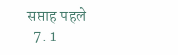सप्ताह पहले
  7. 1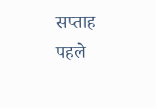सप्ताह पहले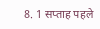8. 1 सप्ताह पहले